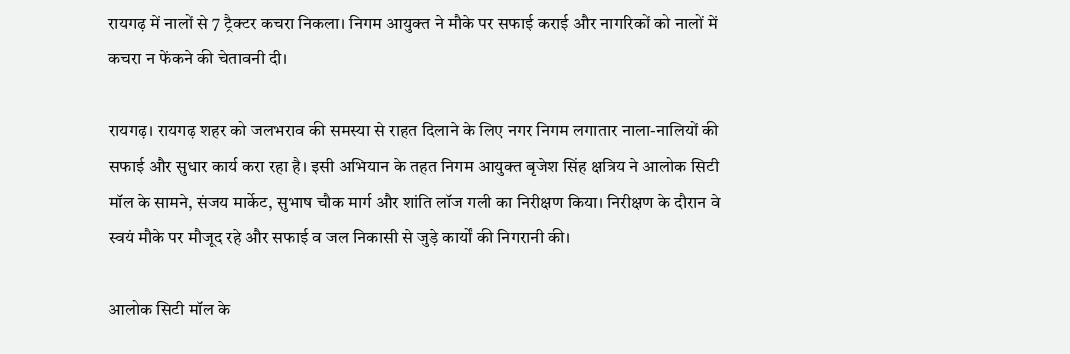रायगढ़ में नालों से 7 ट्रैक्टर कचरा निकला। निगम आयुक्त ने मौके पर सफाई कराई और नागरिकों को नालों में कचरा न फेंकने की चेतावनी दी।

रायगढ़। रायगढ़ शहर को जलभराव की समस्या से राहत दिलाने के लिए नगर निगम लगातार नाला-नालियों की सफाई और सुधार कार्य करा रहा है। इसी अभियान के तहत निगम आयुक्त बृजेश सिंह क्षत्रिय ने आलोक सिटी मॉल के सामने, संजय मार्केट, सुभाष चौक मार्ग और शांति लॉज गली का निरीक्षण किया। निरीक्षण के दौरान वे स्वयं मौके पर मौजूद रहे और सफाई व जल निकासी से जुड़े कार्यों की निगरानी की।

आलोक सिटी मॉल के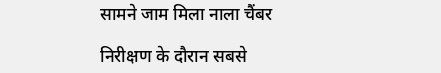सामने जाम मिला नाला चैंबर

निरीक्षण के दौरान सबसे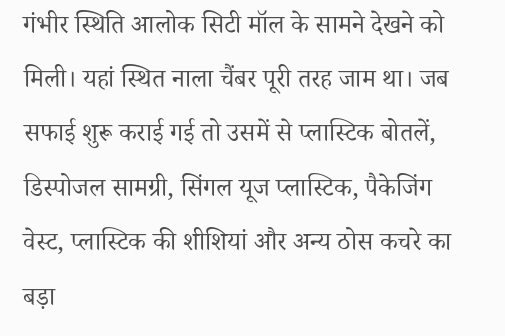गंभीर स्थिति आलोक सिटी मॉल के सामने देखने को मिली। यहां स्थित नाला चैंबर पूरी तरह जाम था। जब सफाई शुरू कराई गई तो उसमें से प्लास्टिक बोतलें, डिस्पोजल सामग्री, सिंगल यूज प्लास्टिक, पैकेजिंग वेस्ट, प्लास्टिक की शीशियां और अन्य ठोस कचरे का बड़ा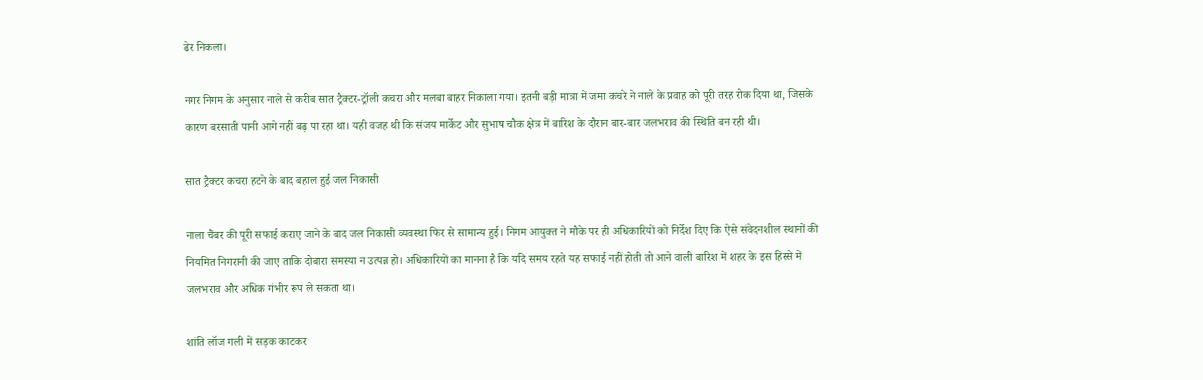ढेर निकला।

नगर निगम के अनुसार नाले से करीब सात ट्रैक्टर-ट्रॉली कचरा और मलबा बाहर निकाला गया। इतनी बड़ी मात्रा में जमा कचरे ने नाले के प्रवाह को पूरी तरह रोक दिया था, जिसके कारण बरसाती पानी आगे नहीं बढ़ पा रहा था। यही वजह थी कि संजय मार्केट और सुभाष चौक क्षेत्र में बारिश के दौरान बार-बार जलभराव की स्थिति बन रही थी।

सात ट्रैक्टर कचरा हटने के बाद बहाल हुई जल निकासी

नाला चैंबर की पूरी सफाई कराए जाने के बाद जल निकासी व्यवस्था फिर से सामान्य हुई। निगम आयुक्त ने मौके पर ही अधिकारियों को निर्देश दिए कि ऐसे संवेदनशील स्थानों की नियमित निगरानी की जाए ताकि दोबारा समस्या न उत्पन्न हो। अधिकारियों का मानना है कि यदि समय रहते यह सफाई नहीं होती तो आने वाली बारिश में शहर के इस हिस्से में जलभराव और अधिक गंभीर रूप ले सकता था।

शांति लॉज गली में सड़क काटकर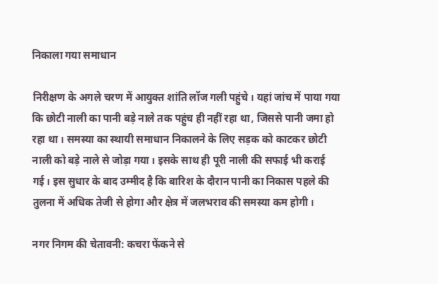निकाला गया समाधान

निरीक्षण के अगले चरण में आयुक्त शांति लॉज गली पहुंचे। यहां जांच में पाया गया कि छोटी नाली का पानी बड़े नाले तक पहुंच ही नहीं रहा था, जिससे पानी जमा हो रहा था। समस्या का स्थायी समाधान निकालने के लिए सड़क को काटकर छोटी नाली को बड़े नाले से जोड़ा गया। इसके साथ ही पूरी नाली की सफाई भी कराई गई। इस सुधार के बाद उम्मीद है कि बारिश के दौरान पानी का निकास पहले की तुलना में अधिक तेजी से होगा और क्षेत्र में जलभराव की समस्या कम होगी।

नगर निगम की चेतावनी: कचरा फेंकने से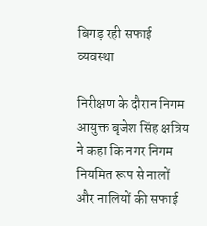बिगड़ रही सफाई व्यवस्था

निरीक्षण के दौरान निगम आयुक्त बृजेश सिंह क्षत्रिय ने कहा कि नगर निगम नियमित रूप से नालों और नालियों की सफाई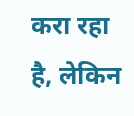करा रहा है, लेकिन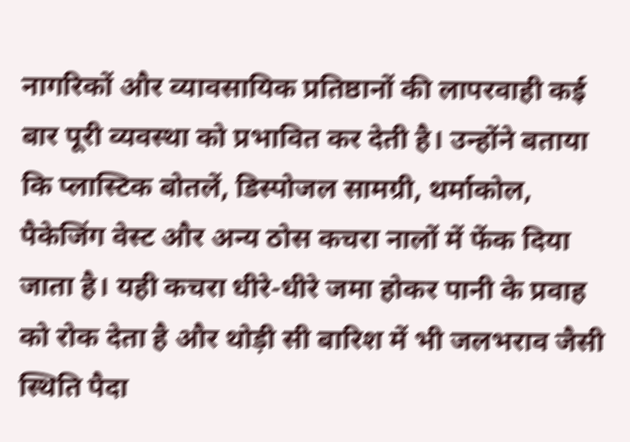नागरिकों और व्यावसायिक प्रतिष्ठानों की लापरवाही कई बार पूरी व्यवस्था को प्रभावित कर देती है। उन्होंने बताया कि प्लास्टिक बोतलें, डिस्पोजल सामग्री, थर्माकोल, पैकेजिंग वेस्ट और अन्य ठोस कचरा नालों में फेंक दिया जाता है। यही कचरा धीरे-धीरे जमा होकर पानी के प्रवाह को रोक देता है और थोड़ी सी बारिश में भी जलभराव जैसी स्थिति पैदा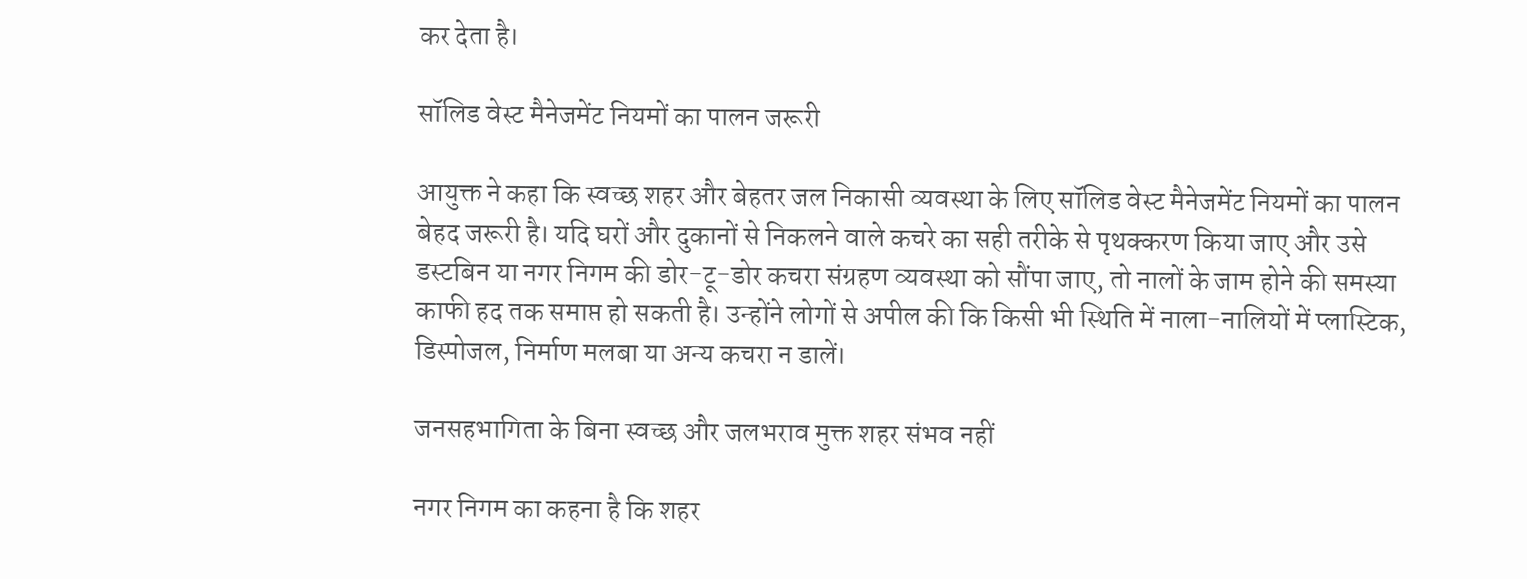कर देता है।

सॉलिड वेस्ट मैनेजमेंट नियमों का पालन जरूरी

आयुक्त ने कहा कि स्वच्छ शहर और बेहतर जल निकासी व्यवस्था के लिए सॉलिड वेस्ट मैनेजमेंट नियमों का पालन बेहद जरूरी है। यदि घरों और दुकानों से निकलने वाले कचरे का सही तरीके से पृथक्करण किया जाए और उसे डस्टबिन या नगर निगम की डोर-टू-डोर कचरा संग्रहण व्यवस्था को सौंपा जाए, तो नालों के जाम होने की समस्या काफी हद तक समाप्त हो सकती है। उन्होंने लोगों से अपील की कि किसी भी स्थिति में नाला-नालियों में प्लास्टिक, डिस्पोजल, निर्माण मलबा या अन्य कचरा न डालें।

जनसहभागिता के बिना स्वच्छ और जलभराव मुक्त शहर संभव नहीं

नगर निगम का कहना है कि शहर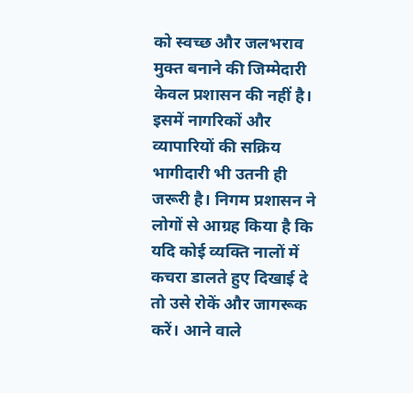को स्वच्छ और जलभराव मुक्त बनाने की जिम्मेदारी केवल प्रशासन की नहीं है। इसमें नागरिकों और व्यापारियों की सक्रिय भागीदारी भी उतनी ही जरूरी है। निगम प्रशासन ने लोगों से आग्रह किया है कि यदि कोई व्यक्ति नालों में कचरा डालते हुए दिखाई दे तो उसे रोकें और जागरूक करें। आने वाले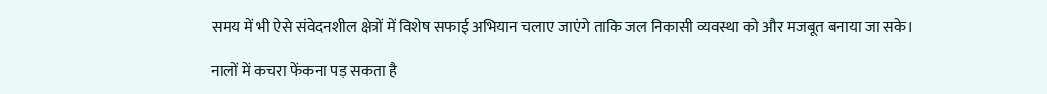समय में भी ऐसे संवेदनशील क्षेत्रों में विशेष सफाई अभियान चलाए जाएंगे ताकि जल निकासी व्यवस्था को और मजबूत बनाया जा सके।

नालों में कचरा फेंकना पड़ सकता है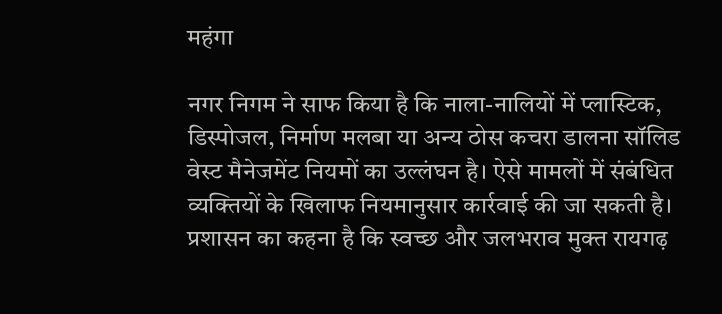महंगा

नगर निगम ने साफ किया है कि नाला-नालियों में प्लास्टिक, डिस्पोजल, निर्माण मलबा या अन्य ठोस कचरा डालना सॉलिड वेस्ट मैनेजमेंट नियमों का उल्लंघन है। ऐसे मामलों में संबंधित व्यक्तियों के खिलाफ नियमानुसार कार्रवाई की जा सकती है। प्रशासन का कहना है कि स्वच्छ और जलभराव मुक्त रायगढ़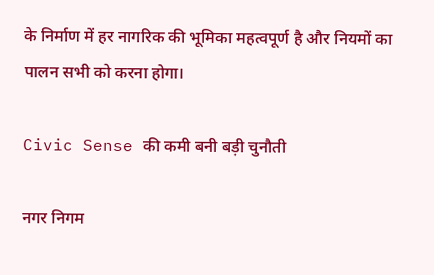के निर्माण में हर नागरिक की भूमिका महत्वपूर्ण है और नियमों का पालन सभी को करना होगा।

Civic Sense की कमी बनी बड़ी चुनौती

नगर निगम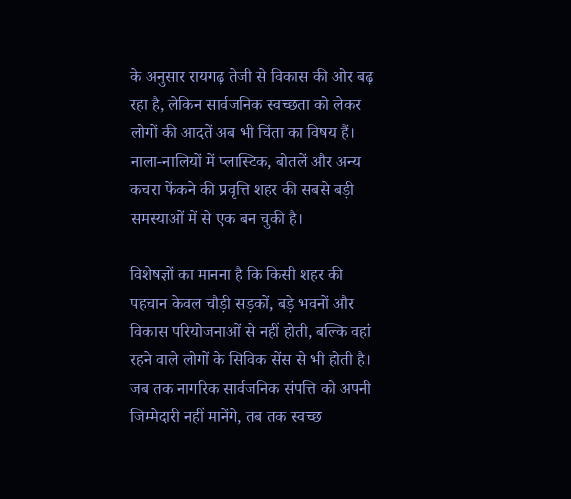के अनुसार रायगढ़ तेजी से विकास की ओर बढ़ रहा है, लेकिन सार्वजनिक स्वच्छता को लेकर लोगों की आदतें अब भी चिंता का विषय हैं। नाला-नालियों में प्लास्टिक, बोतलें और अन्य कचरा फेंकने की प्रवृत्ति शहर की सबसे बड़ी समस्याओं में से एक बन चुकी है।

विशेषज्ञों का मानना है कि किसी शहर की पहचान केवल चौड़ी सड़कों, बड़े भवनों और विकास परियोजनाओं से नहीं होती, बल्कि वहां रहने वाले लोगों के सिविक सेंस से भी होती है। जब तक नागरिक सार्वजनिक संपत्ति को अपनी जिम्मेदारी नहीं मानेंगे, तब तक स्वच्छ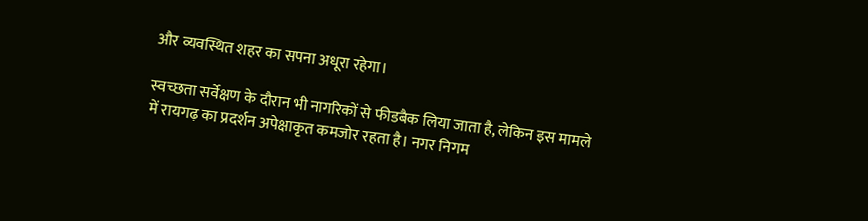और व्यवस्थित शहर का सपना अधूरा रहेगा।

स्वच्छता सर्वेक्षण के दौरान भी नागरिकों से फीडबैक लिया जाता है, लेकिन इस मामले में रायगढ़ का प्रदर्शन अपेक्षाकृत कमजोर रहता है। नगर निगम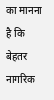का मानना है कि बेहतर नागरिक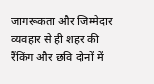जागरूकता और जिम्मेदार व्यवहार से ही शहर की रैंकिंग और छवि दोनों में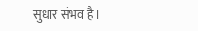सुधार संभव है।